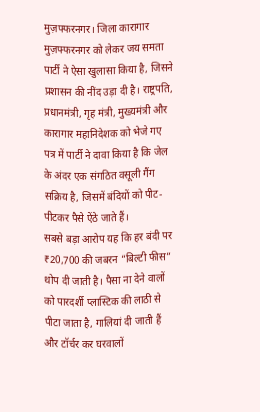मुज़फ्फरनगर। जिला कारागार मुज़फ्फरनगर को लेकर जय समता पार्टी ने ऐसा खुलासा किया है, जिसने प्रशासन की नींद उड़ा दी है। राष्ट्रपति, प्रधानमंत्री, गृह मंत्री, मुख्यमंत्री और कारागार महानिदेशक को भेजे गए पत्र में पार्टी ने दावा किया है कि जेल के अंदर एक संगठित वसूली गैंग सक्रिय है, जिसमें बंदियों को पीट-पीटकर पैसे ऐंठे जाते हैं।
सबसे बड़ा आरोप यह कि हर बंदी पर ₹20,700 की जबरन “बिल्टी फीस” थोप दी जाती है। पैसा ना देने वालों को पारदर्शी प्लास्टिक की लाठी से पीटा जाता है, गालियां दी जाती हैं और टॉर्चर कर घरवालों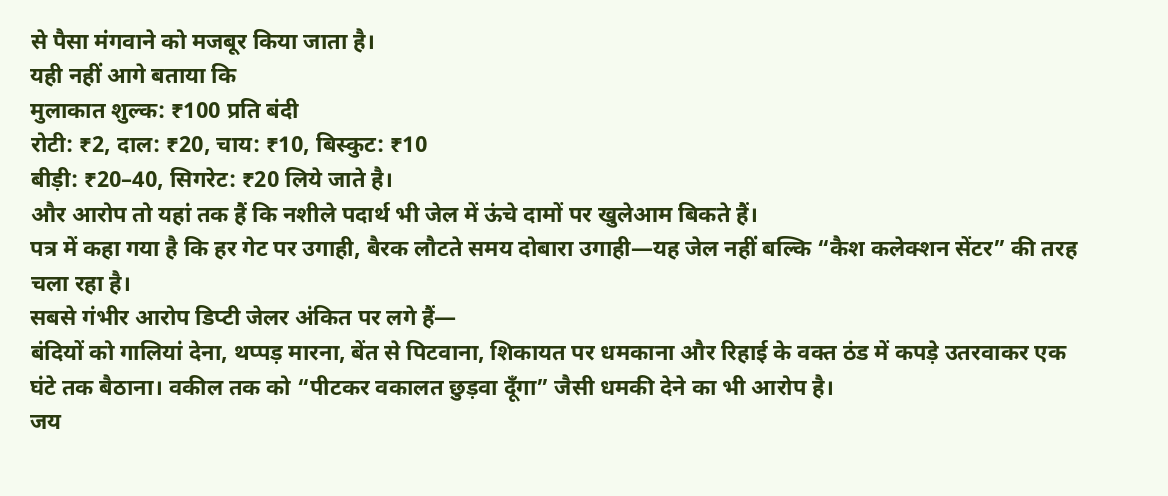से पैसा मंगवाने को मजबूर किया जाता है।
यही नहीं आगे बताया कि
मुलाकात शुल्क: ₹100 प्रति बंदी
रोटी: ₹2, दाल: ₹20, चाय: ₹10, बिस्कुट: ₹10
बीड़ी: ₹20–40, सिगरेट: ₹20 लिये जाते है।
और आरोप तो यहां तक हैं कि नशीले पदार्थ भी जेल में ऊंचे दामों पर खुलेआम बिकते हैं।
पत्र में कहा गया है कि हर गेट पर उगाही, बैरक लौटते समय दोबारा उगाही—यह जेल नहीं बल्कि “कैश कलेक्शन सेंटर” की तरह चला रहा है।
सबसे गंभीर आरोप डिप्टी जेलर अंकित पर लगे हैं—
बंदियों को गालियां देना, थप्पड़ मारना, बेंत से पिटवाना, शिकायत पर धमकाना और रिहाई के वक्त ठंड में कपड़े उतरवाकर एक घंटे तक बैठाना। वकील तक को “पीटकर वकालत छुड़वा दूँगा” जैसी धमकी देने का भी आरोप है।
जय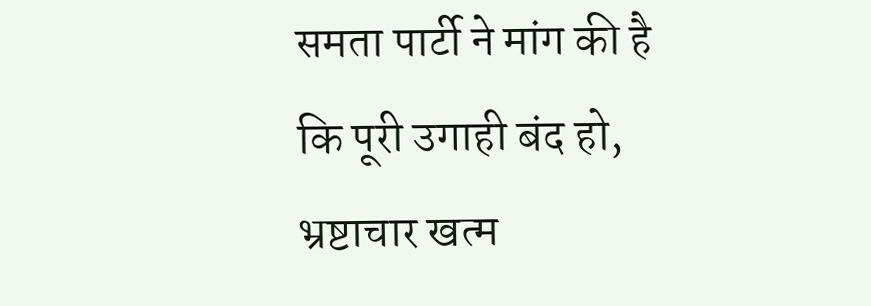समता पार्टी ने मांग की है कि पूरी उगाही बंद हो, भ्रष्टाचार खत्म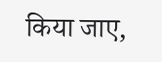किया जाए,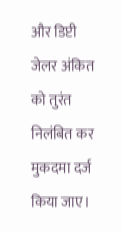और डिप्टी जेलर अंकित को तुरंत निलंबित कर मुकदमा दर्ज किया जाए।